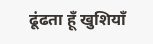ढूंढता हूँ खुशियाँ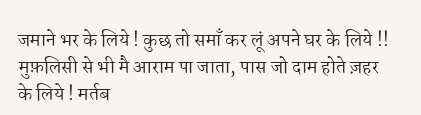जमाने भर के लिये ! कुछ तो समाँ कर लूं अपने घर के लिये !! मुफ़लिसी से भी मै आराम पा जाता, पास जो दाम होते ज़हर के लिये ! मर्तब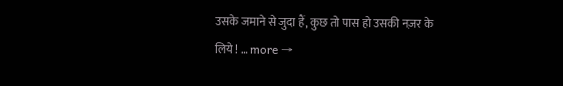उसके जमाने से जुदा हैं, कुछ तो पास हो उसकी नज़र के लिये ! … more →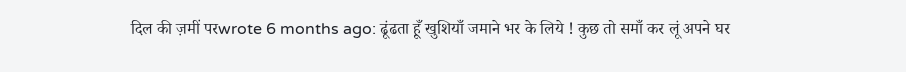दिल की ज़मीं परwrote 6 months ago: ढूंढता हूँ खुशियाँ जमाने भर के लिये ! कुछ तो समाँ कर लूं अपने घर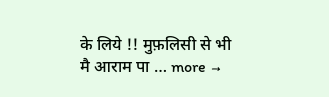के लिये !! मुफ़लिसी से भी मै आराम पा … more →